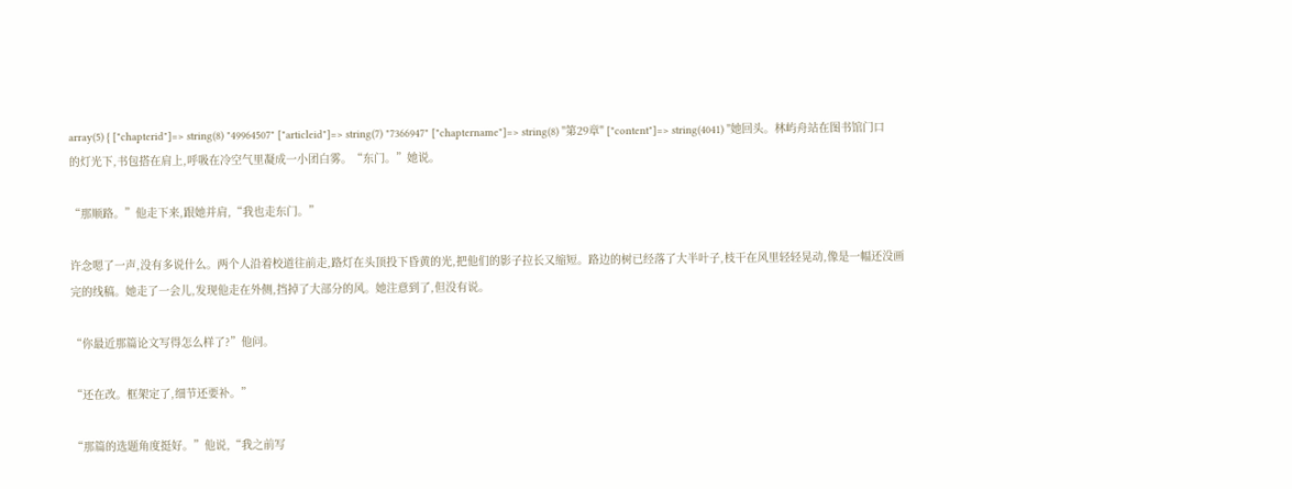array(5) { ["chapterid"]=> string(8) "49964507" ["articleid"]=> string(7) "7366947" ["chaptername"]=> string(8) "第29章" ["content"]=> string(4041) "她回头。林屿舟站在图书馆门口的灯光下,书包搭在肩上,呼吸在冷空气里凝成一小团白雾。“东门。”她说。

“那顺路。”他走下来,跟她并肩,“我也走东门。”

许念嗯了一声,没有多说什么。两个人沿着校道往前走,路灯在头顶投下昏黄的光,把他们的影子拉长又缩短。路边的树已经落了大半叶子,枝干在风里轻轻晃动,像是一幅还没画完的线稿。她走了一会儿,发现他走在外侧,挡掉了大部分的风。她注意到了,但没有说。

“你最近那篇论文写得怎么样了?”他问。

“还在改。框架定了,细节还要补。”

“那篇的选题角度挺好。”他说,“我之前写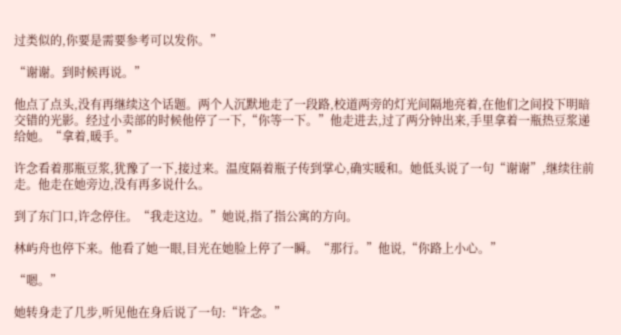过类似的,你要是需要参考可以发你。”

“谢谢。到时候再说。”

他点了点头,没有再继续这个话题。两个人沉默地走了一段路,校道两旁的灯光间隔地亮着,在他们之间投下明暗交错的光影。经过小卖部的时候他停了一下,“你等一下。”他走进去,过了两分钟出来,手里拿着一瓶热豆浆递给她。“拿着,暖手。”

许念看着那瓶豆浆,犹豫了一下,接过来。温度隔着瓶子传到掌心,确实暖和。她低头说了一句“谢谢”,继续往前走。他走在她旁边,没有再多说什么。

到了东门口,许念停住。“我走这边。”她说,指了指公寓的方向。

林屿舟也停下来。他看了她一眼,目光在她脸上停了一瞬。“那行。”他说,“你路上小心。”

“嗯。”

她转身走了几步,听见他在身后说了一句:“许念。”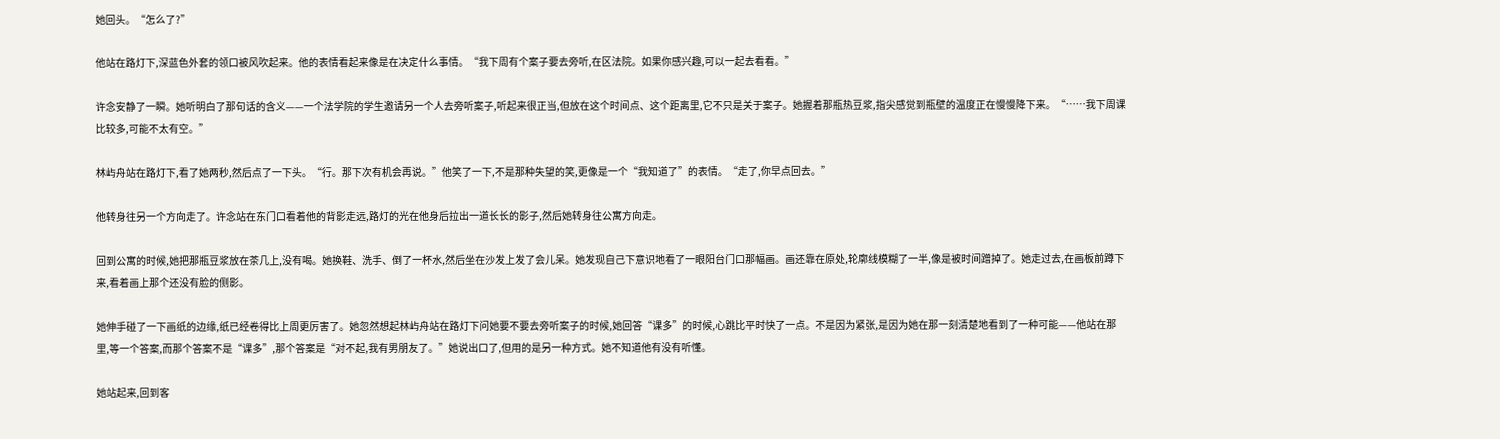她回头。“怎么了?”

他站在路灯下,深蓝色外套的领口被风吹起来。他的表情看起来像是在决定什么事情。“我下周有个案子要去旁听,在区法院。如果你感兴趣,可以一起去看看。”

许念安静了一瞬。她听明白了那句话的含义——一个法学院的学生邀请另一个人去旁听案子,听起来很正当,但放在这个时间点、这个距离里,它不只是关于案子。她握着那瓶热豆浆,指尖感觉到瓶壁的温度正在慢慢降下来。“……我下周课比较多,可能不太有空。”

林屿舟站在路灯下,看了她两秒,然后点了一下头。“行。那下次有机会再说。”他笑了一下,不是那种失望的笑,更像是一个“我知道了”的表情。“走了,你早点回去。”

他转身往另一个方向走了。许念站在东门口看着他的背影走远,路灯的光在他身后拉出一道长长的影子,然后她转身往公寓方向走。

回到公寓的时候,她把那瓶豆浆放在茶几上,没有喝。她换鞋、洗手、倒了一杯水,然后坐在沙发上发了会儿呆。她发现自己下意识地看了一眼阳台门口那幅画。画还靠在原处,轮廓线模糊了一半,像是被时间蹭掉了。她走过去,在画板前蹲下来,看着画上那个还没有脸的侧影。

她伸手碰了一下画纸的边缘,纸已经卷得比上周更厉害了。她忽然想起林屿舟站在路灯下问她要不要去旁听案子的时候,她回答“课多”的时候,心跳比平时快了一点。不是因为紧张,是因为她在那一刻清楚地看到了一种可能——他站在那里,等一个答案,而那个答案不是“课多”,那个答案是“对不起,我有男朋友了。”她说出口了,但用的是另一种方式。她不知道他有没有听懂。

她站起来,回到客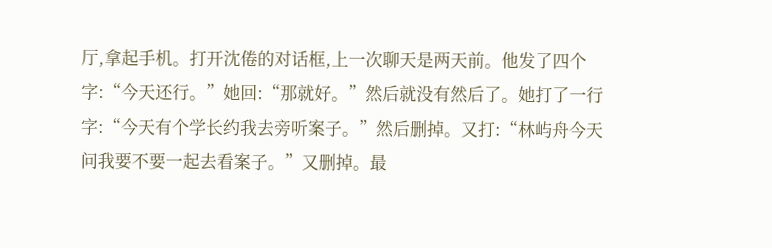厅,拿起手机。打开沈倦的对话框,上一次聊天是两天前。他发了四个字:“今天还行。”她回:“那就好。”然后就没有然后了。她打了一行字:“今天有个学长约我去旁听案子。”然后删掉。又打:“林屿舟今天问我要不要一起去看案子。”又删掉。最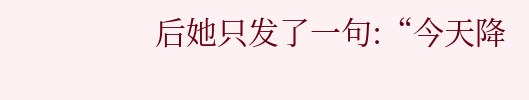后她只发了一句:“今天降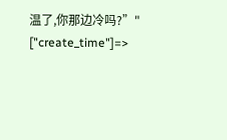温了,你那边冷吗?”" ["create_time"]=>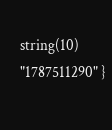string(10) "1787511290" }